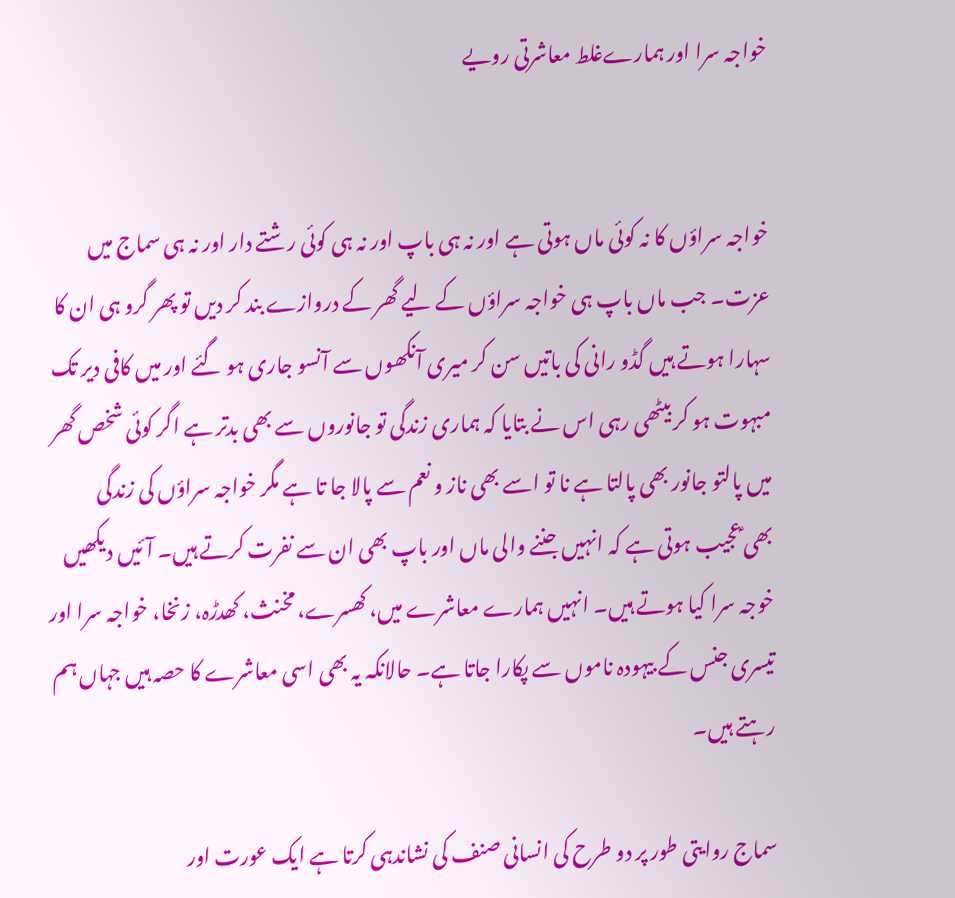خواجہ سرا اور ہمارےغلط معاشرتی رویے


خواجہ سراؤں کا نہ کوئی ماں ہوتی ہے اور نہ ہی باپ اور نہ ہی کوئی رشتے دار اور نہ ہی سماج میں عزت۔ جب ماں باپ ہی خواجہ سراؤں کے لیے گھر کے دروازے بند کر دیں تو پھر گرو ہی ان کا سہارا ہوتے ہیں گڈو رانی کی باتیں سن کر میری آنکھوں سے آنسو جاری ہو گئے اور میں کافی دیر تک مبہوت ہو کر بیٹھی رہی اس نے بتایا کہ ہماری زندگی تو جانوروں سے بھی بدتر ہے اگر کوئی شخص گھر میں پالتو جانور بھی پالتا ہے نا تو اسے بھی ناز و نعم سے پالا جا تا ہے مگر خواجہ سراؤں کی زندگی بھی ؑعجیب ہوتی ہے کہ انہیں جننے والی ماں اور باپ بھی ان سے نفرت کرتے ہیں۔ آئیں دیکھیں خوجہ سرا کیا ہوتے ہیں۔ انہیں ہمارے معاشرے میں، کھسرے، مخنث، کھدڑہ، زنخا، خواجہ سرا اور تیسری جنس کے بیہودہ ناموں سے پکارا جاتا ہے۔ حالانکہ یہ بھی اسی معاشرے کا حصہ ہیں جہاں ہم رہتے ہیں۔

سماج روایتی طور پر دو طرح کی انسانی صنف کی نشاندہی کرتا ہے ایک عورت اور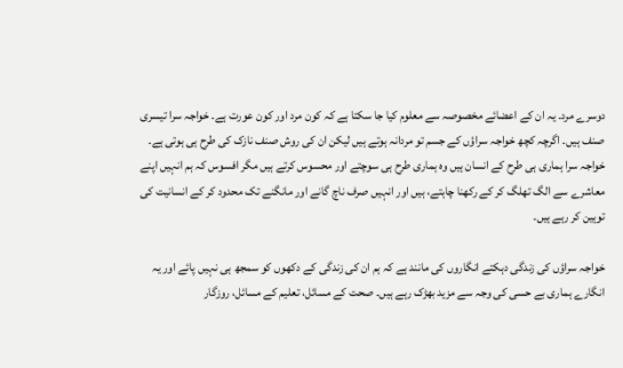دوسرے مرد۔ یہ ان کے اعضائے مخصوصہ سے معلوم کیا جا سکتا ہے کہ کون مرد اور کون عورت ہے۔ خواجہ سرا تیسری صنف ہیں۔ اگرچہ کچھ خواجہ سراؤں کے جسم تو مردانہ ہوتے ہیں لیکن ان کی روش صنف نازک کی طرح ہی ہوتی ہے۔ خواجہ سرا ہماری ہی طرح کے انسان ہیں وہ ہماری طرح ہی سوچتے اور محسوس کرتے ہیں مگر افسوس کہ ہم انہیں اپنے معاشرے سے الگ تھلگ کر کے رکھنا چاہتے، ہیں اور انہیں صرف ناچ گانے اور مانگنے تک محدود کر کے انسانیت کی توہین کر رہے ہیں۔

خواجہ سراؤں کی زندگی دہکتے انگاروں کی مانند ہے کہ ہم ان کی زندگی کے دکھوں کو سمجھ ہی نہیں پائے اور یہ انگارے ہماری بے حسی کی وجہ سے مزید بھڑک رہے ہیں۔ صحت کے مسائل، تعلیم کے مسائل، روزگار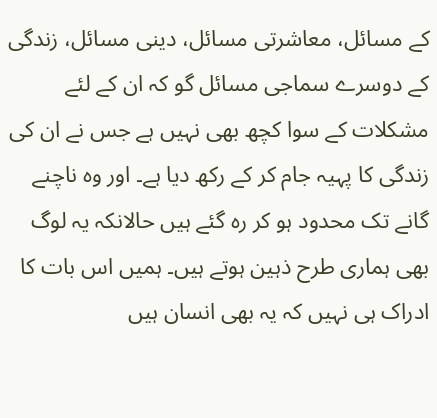کے مسائل، معاشرتی مسائل، دینی مسائل، زندگی کے دوسرے سماجی مسائل گو کہ ان کے لئے مشکلات کے سوا کچھ بھی نہیں ہے جس نے ان کی زندگی کا پہیہ جام کر کے رکھ دیا ہے۔ اور وہ ناچنے گانے تک محدود ہو کر رہ گئے ہیں حالانکہ یہ لوگ بھی ہماری طرح ذہین ہوتے ہیں۔ ہمیں اس بات کا ادراک ہی نہیں کہ یہ بھی انسان ہیں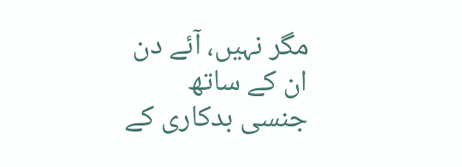مگر نہیں، آئے دن ان کے ساتھ جنسی بدکاری کے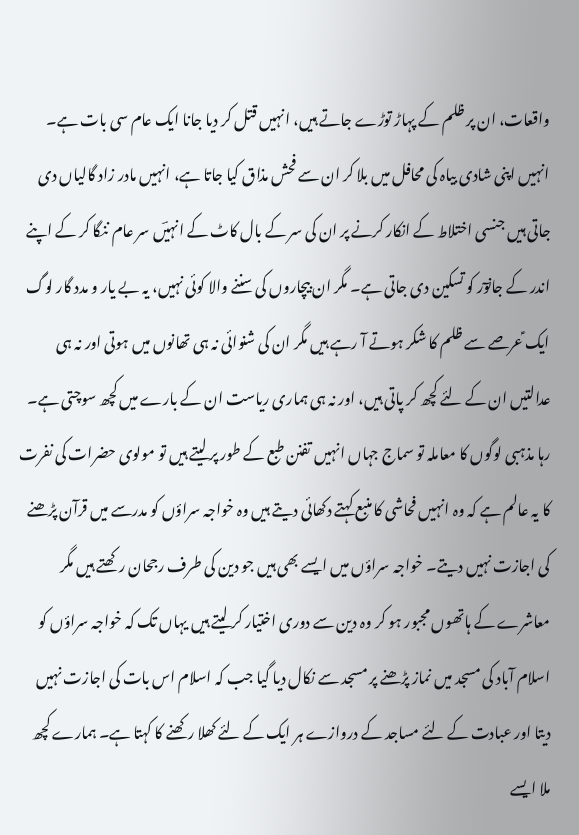واقعات، ان پر ظلم کے پہاڑ توڑے جاتے ہیں، انہیں قتل کر دیا جانا ایک عام سی بات ہے۔ انہیں اپنی شادی بیاہ کی محافل میں بلا کر ان سے فحش مذاق کیا جاتا ہے، انہیں مادر زاد گالیاں دی جاتی ہیں جنسی اختلاط کے انکار کرنے پر ان کی سر کے بال کاٹ کے انہیؔں سر عام ننگا کر کے اپنے اندر کے جانوٓر کو تسکین دی جاتی ہے۔ مگر ان بیچاروں کی سننے والا کوئی نہیں، یہ بے یار و مدد گار لوگ ایک ؑعرصے سے ظلم کا شکر ہوتے آ رہے ہیں مگر ان کی شنوائی نہ ہی تھانوں میں ہوتی اور نہ ہی عدالتیں ان کے لئے کچھ کر پاتی ہیں، اور نہ ہی ہماری ریاست ان کے بارے میں کچھ سوچتی ہے۔
رہا مذہبی لوگوں کا معاملہ تو سماج جہاں انہیں تفنن طبع کے طور پر لیتے ہیں تو مولوی حضرات کی نفرت کا یہ عالم ہے کہ وہ انہیں فحاشی کا منبع کہتے دکھائی دیتے ہیں وہ خواجہ سراؤں کو مدرسے میں قرآن پڑھنے کی اجازت نہیں دیتے۔ خواجہ سراؤں میں ایسے بھی ہیں جو دین کی طرف رجحان رکھتے ہیں مگر معاشرے کے ہاتھوں مجبور ہو کر وہ دین سے دوری اختیار کر لیتے ہیں یہاں تک کہ خواجہ سراؤں کو اسلام آباد کی مسجد میں نماز پڑھنے پر مسجد سے نکال دیا گیا جب کہ اسلام اس بات کی اجازت نہیں دیتا اور عبادت کے لئے مساجد کے دروازے ہر ایک کے لئے کھلا رکھنے کا کہتا ہے۔ ہمارے کچھ ملا ایسے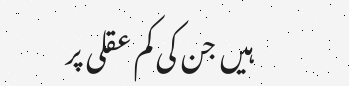ہیں جن کی کم عقلی پر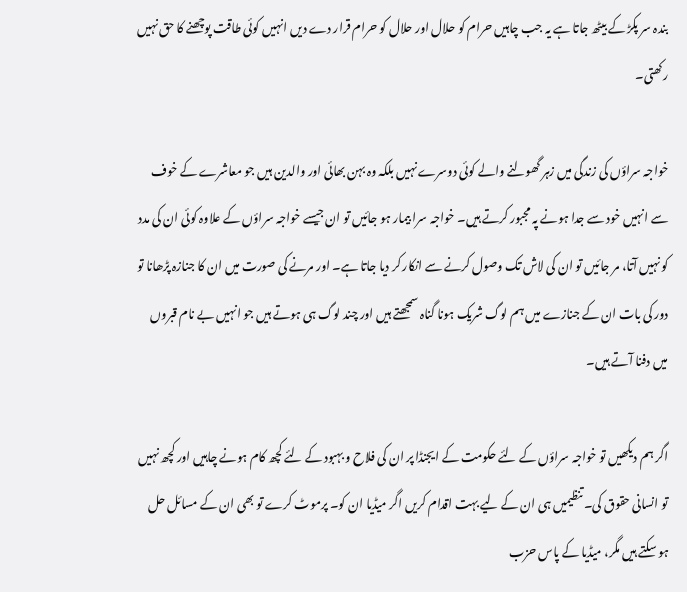بندہ سر پکڑ کے بیٹھ جاتا ہے یہ جب چاہیں حرام کو حلال اور حلال کو حرام قرار دے دیں انہیں کوئی طاقت پوچھنے کا حق نہیں رکھتی۔

خواجہ سراؤں کی زندگی میں زہر گھولنے والے کوئی دوسرے نہیں بلکہ وہ بہن بھائی اور والدین ہیں جو معاشرے کے خوف سے انہیں خود سے جدا ہونے پہ مجبور کرتے ہیں۔ خواجہ سرا بیمار ہو جائیں تو ان جیسے خواجہ سراؤں کے علاوہ کوئی ان کی مدد کو نہیں آتا، مر جائیں تو ان کی لاش تک وصول کرنے سے انکار کر دیا جاتا ہے۔ اور مرنے کی صورت میں ان کا جنازہ پڑھانا تو دور کی بات ان کے جنازے میں ہم لوگ شریک ہونا گناہ سمجھتے ہیں اور چند لوگ ہی ہوتے ہیں جو انہیں بے نام قبروں میں دفنا آتے ہیں۔

اگر ہم دیکھیں تو خواجہ سراؤں کے لئے حکومت کے ایجنڈا پر ان کی فلاح و بہبود کے لئے کچھ کام ہونے چاہیں اور کچھ نہیں تو انسانی حقوق کی۔ تنظیمیں ہی ان کے لیے بہت اقدام کریں اگر میڈیا ان کو۔ پرموٹ کرے تو بھی ان کے مسائل حل ہو سکتے ہیں مگر، میڈیا کے پاس حزب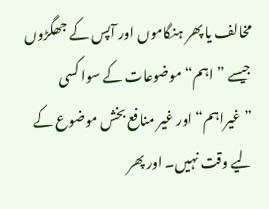مخالف یا پھر ہنگاموں اور آپس کے جھگڑوں جیسے ”اہم“ موضوعات کے سوا کسی ”غیراہم“ اور غیر منافع بخش موضوع کے لیے وقت نہیں۔ اور پھر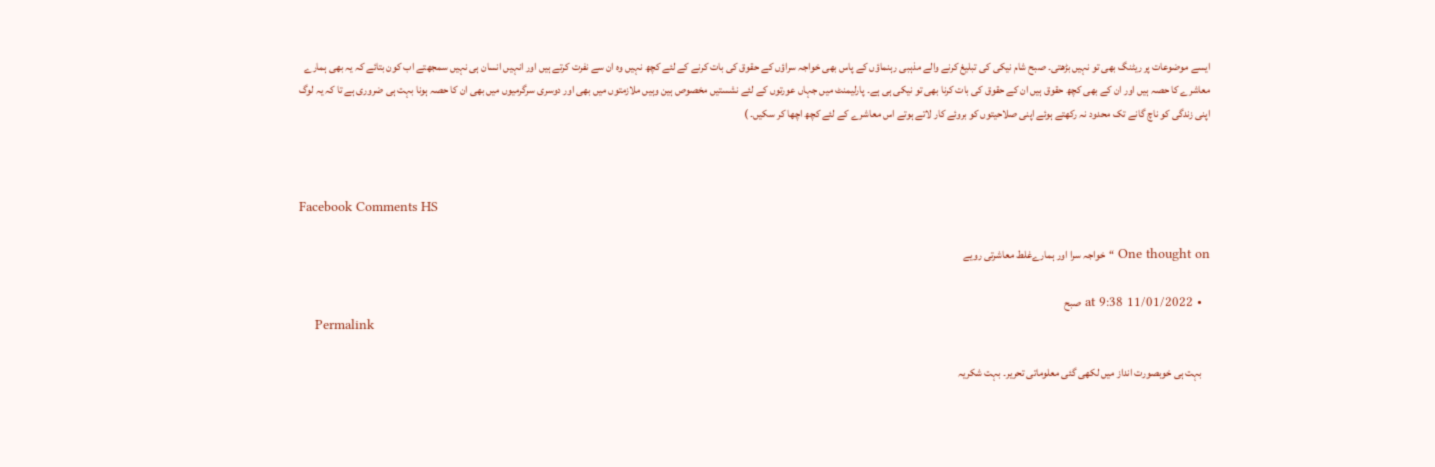ایسے موضوعات پر ریٹنگ بھی تو نہیں بڑھتی۔ صبح شام نیکی کی تبلیغ کرنے والے مذہبی رہنماؤں کے پاس بھی خواجہ سراؤں کے حقوق کی بات کرنے کے لئے کچھ نہیں وہ ان سے نفرت کرتے ہیں اور انہیں انسان ہی نہیں سمجھتے اب کون بتائے کہ یہ بھی ہمارے معاشرے کا حصہ ہیں اور ان کے بھی کچھ حقوق ہیں ان کے حقوق کی بات کرنا بھی تو نیکی ہی ہے۔ پارلیمنٹ میں جہاں عورتوں کے لئے نشستیں مخصوص ہین وہیں ملازمتوں میں بھی اور دوسری سرگرمیوں میں بھی ان کا حصہ ہونا بہت ہی ضروری ہے تا کہ یہ لوگ اپنی زندگی کو ناچ گانے تک محدود نہ رکھتے ہوئے اپنی صلاحیتوں کو بروئے کار لاتے ہوتے اس معاشرے کے لئے کچھ اچھا کر سکیں۔ )



Facebook Comments HS

One thought on “خواجہ سرا اور ہمارےغلط معاشرتی رویے

  • 11/01/2022 at 9:38 صبح
    Permalink

    بہت ہی خوبصورت انداز میں لکھی گئی معلوماتی تحریر۔ بہت شکریہ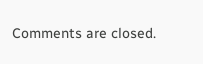Comments are closed.